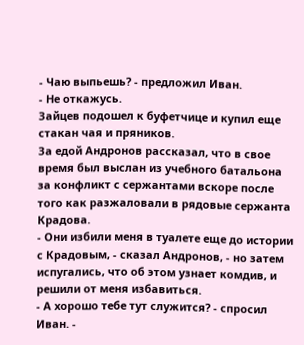- Чаю выпьешь? - предложил Иван.
- Не откажусь.
Зайцев подошел к буфетчице и купил еще стакан чая и пряников.
За едой Андронов рассказал, что в свое время был выслан из учебного батальона за конфликт с сержантами вскоре после того как разжаловали в рядовые сержанта Крадова.
- Они избили меня в туалете еще до истории с Крадовым, - сказал Андронов, - но затем испугались, что об этом узнает комдив, и решили от меня избавиться.
- А хорошо тебе тут служится? - спросил Иван. -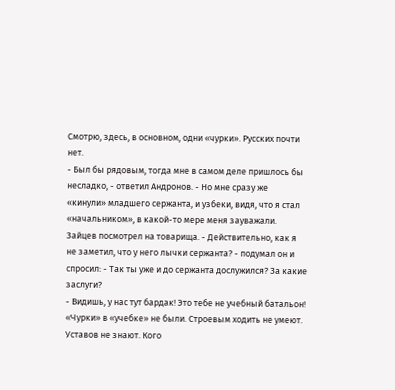Смотрю, здесь, в основном, одни «чурки». Русских почти нет.
- Был бы рядовым, тогда мне в самом деле пришлось бы несладко, - ответил Андронов. - Но мне сразу же «кинули» младшего сержанта, и узбеки, видя, что я стал «начальником», в какой-то мере меня зауважали.
Зайцев посмотрел на товарища. - Действительно, как я не заметил, что у него лычки сержанта? - подумал он и спросил: - Так ты уже и до сержанта дослужился? За какие заслуги?
- Видишь, у нас тут бардак! Это тебе не учебный батальон! «Чурки» в «учебке» не были. Строевым ходить не умеют. Уставов не знают. Кого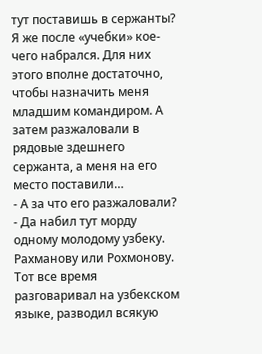тут поставишь в сержанты? Я же после «учебки» кое-чего набрался. Для них этого вполне достаточно, чтобы назначить меня младшим командиром. А затем разжаловали в рядовые здешнего сержанта, а меня на его место поставили…
- А за что его разжаловали?
- Да набил тут морду одному молодому узбеку. Рахманову или Рохмонову. Тот все время разговаривал на узбекском языке, разводил всякую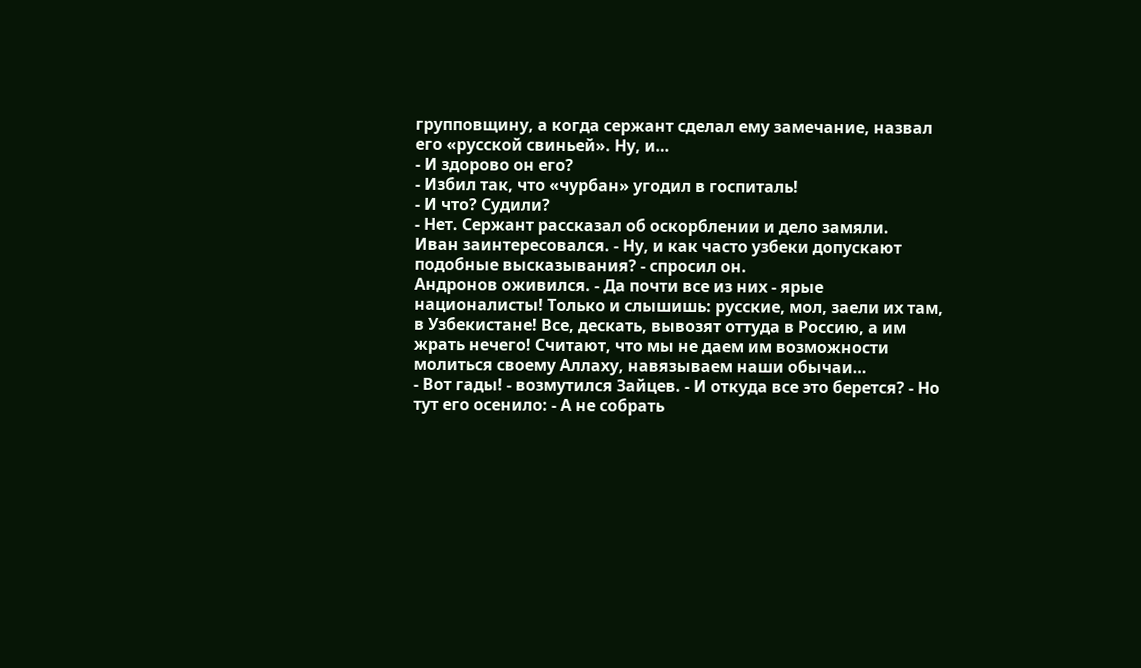групповщину, а когда сержант сделал ему замечание, назвал его «русской свиньей». Ну, и…
- И здорово он его?
- Избил так, что «чурбан» угодил в госпиталь!
- И что? Судили?
- Нет. Сержант рассказал об оскорблении и дело замяли.
Иван заинтересовался. - Ну, и как часто узбеки допускают подобные высказывания? - спросил он.
Андронов оживился. - Да почти все из них - ярые националисты! Только и слышишь: русские, мол, заели их там, в Узбекистане! Все, дескать, вывозят оттуда в Россию, а им жрать нечего! Считают, что мы не даем им возможности молиться своему Аллаху, навязываем наши обычаи…
- Вот гады! - возмутился Зайцев. - И откуда все это берется? - Но тут его осенило: - А не собрать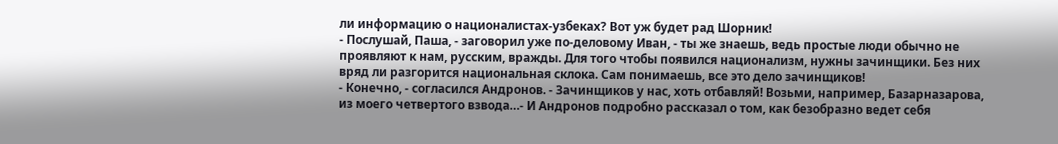ли информацию о националистах-узбеках? Вот уж будет рад Шорник!
- Послушай, Паша, - заговорил уже по-деловому Иван, - ты же знаешь, ведь простые люди обычно не проявляют к нам, русским, вражды. Для того чтобы появился национализм, нужны зачинщики. Без них вряд ли разгорится национальная склока. Сам понимаешь, все это дело зачинщиков!
- Конечно, - согласился Андронов. - Зачинщиков у нас, хоть отбавляй! Возьми, например, Базарназарова, из моего четвертого взвода…- И Андронов подробно рассказал о том, как безобразно ведет себя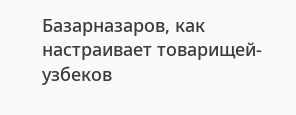Базарназаров, как настраивает товарищей-узбеков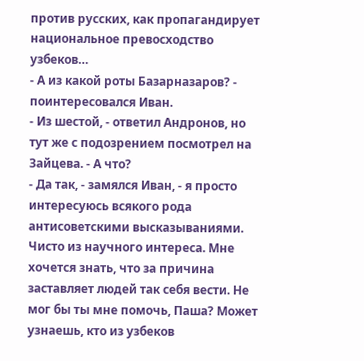против русских, как пропагандирует национальное превосходство узбеков…
- А из какой роты Базарназаров? - поинтересовался Иван.
- Из шестой, - ответил Андронов, но тут же с подозрением посмотрел на Зайцева. - А что?
- Да так, - замялся Иван, - я просто интересуюсь всякого рода антисоветскими высказываниями. Чисто из научного интереса. Мне хочется знать, что за причина заставляет людей так себя вести. Не мог бы ты мне помочь, Паша? Может узнаешь, кто из узбеков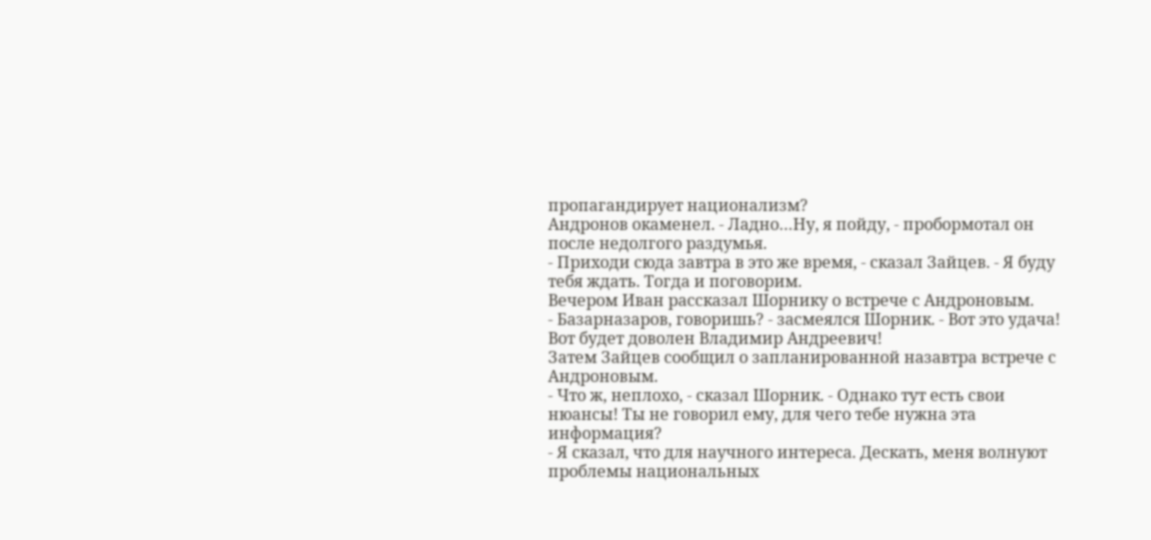пропагандирует национализм?
Андронов окаменел. - Ладно…Ну, я пойду, - пробормотал он после недолгого раздумья.
- Приходи сюда завтра в это же время, - сказал Зайцев. - Я буду тебя ждать. Тогда и поговорим.
Вечером Иван рассказал Шорнику о встрече с Андроновым.
- Базарназаров, говоришь? - засмеялся Шорник. - Вот это удача! Вот будет доволен Владимир Андреевич!
Затем Зайцев сообщил о запланированной назавтра встрече с Андроновым.
- Что ж, неплохо, - сказал Шорник. - Однако тут есть свои нюансы! Ты не говорил ему, для чего тебе нужна эта информация?
- Я сказал, что для научного интереса. Дескать, меня волнуют проблемы национальных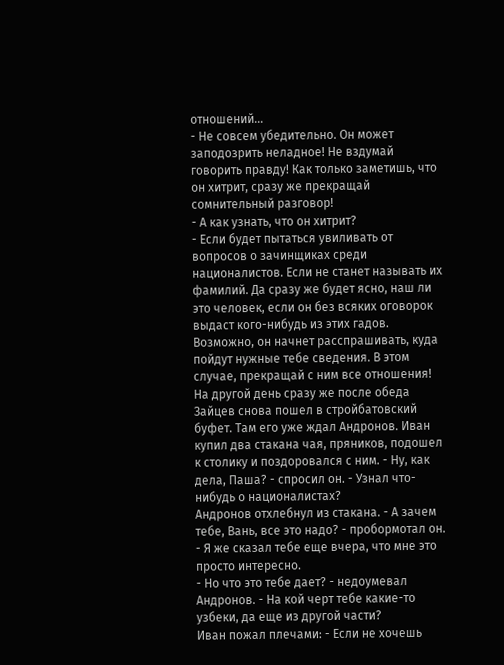отношений…
- Не совсем убедительно. Он может заподозрить неладное! Не вздумай говорить правду! Как только заметишь, что он хитрит, сразу же прекращай сомнительный разговор!
- А как узнать, что он хитрит?
- Если будет пытаться увиливать от вопросов о зачинщиках среди националистов. Если не станет называть их фамилий. Да сразу же будет ясно, наш ли это человек, если он без всяких оговорок выдаст кого-нибудь из этих гадов. Возможно, он начнет расспрашивать, куда пойдут нужные тебе сведения. В этом случае, прекращай с ним все отношения!
На другой день сразу же после обеда Зайцев снова пошел в стройбатовский буфет. Там его уже ждал Андронов. Иван купил два стакана чая, пряников, подошел к столику и поздоровался с ним. - Ну, как дела, Паша? - спросил он. - Узнал что-нибудь о националистах?
Андронов отхлебнул из стакана. - А зачем тебе, Вань, все это надо? - пробормотал он.
- Я же сказал тебе еще вчера, что мне это просто интересно.
- Но что это тебе дает? - недоумевал Андронов. - На кой черт тебе какие-то узбеки, да еще из другой части?
Иван пожал плечами: - Если не хочешь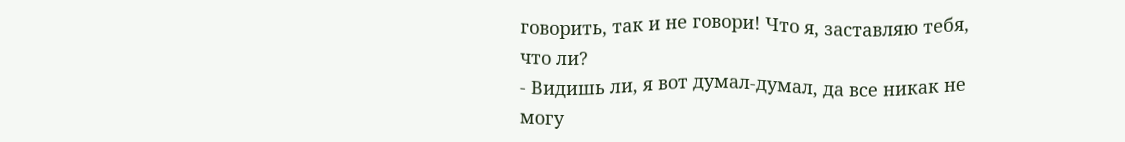говорить, так и не говори! Что я, заставляю тебя, что ли?
- Видишь ли, я вот думал-думал, да все никак не могу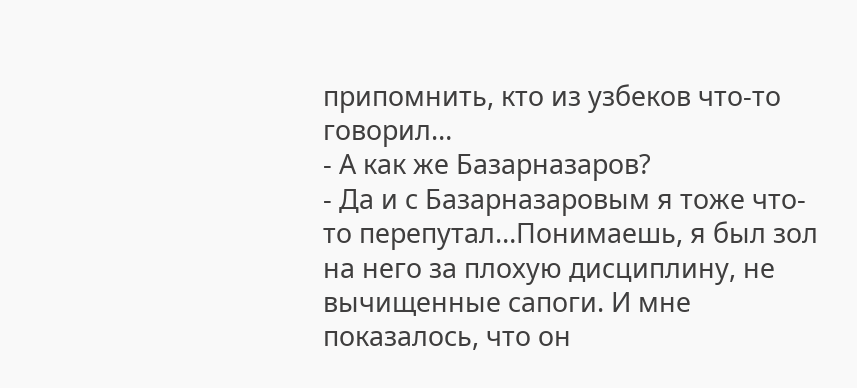припомнить, кто из узбеков что-то говорил…
- А как же Базарназаров?
- Да и с Базарназаровым я тоже что-то перепутал…Понимаешь, я был зол на него за плохую дисциплину, не вычищенные сапоги. И мне показалось, что он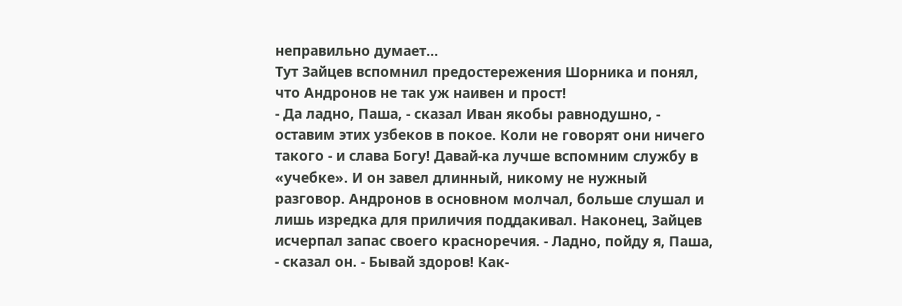неправильно думает…
Тут Зайцев вспомнил предостережения Шорника и понял, что Андронов не так уж наивен и прост!
- Да ладно, Паша, - сказал Иван якобы равнодушно, - оставим этих узбеков в покое. Коли не говорят они ничего такого - и слава Богу! Давай-ка лучше вспомним службу в «учебке». И он завел длинный, никому не нужный разговор. Андронов в основном молчал, больше слушал и лишь изредка для приличия поддакивал. Наконец, Зайцев исчерпал запас своего красноречия. - Ладно, пойду я, Паша, - сказал он. - Бывай здоров! Как-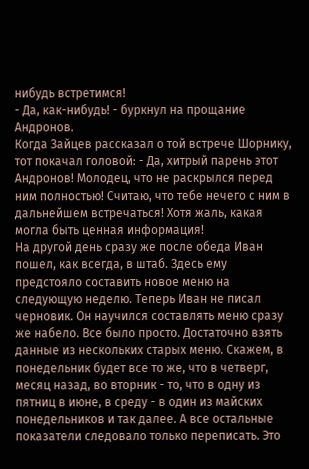нибудь встретимся!
- Да, как-нибудь! - буркнул на прощание Андронов.
Когда Зайцев рассказал о той встрече Шорнику, тот покачал головой: - Да, хитрый парень этот Андронов! Молодец, что не раскрылся перед ним полностью! Считаю, что тебе нечего с ним в дальнейшем встречаться! Хотя жаль, какая могла быть ценная информация!
На другой день сразу же после обеда Иван пошел, как всегда, в штаб. Здесь ему предстояло составить новое меню на следующую неделю. Теперь Иван не писал черновик. Он научился составлять меню сразу же набело. Все было просто. Достаточно взять данные из нескольких старых меню. Скажем, в понедельник будет все то же, что в четверг, месяц назад, во вторник - то, что в одну из пятниц в июне, в среду - в один из майских понедельников и так далее. А все остальные показатели следовало только переписать. Это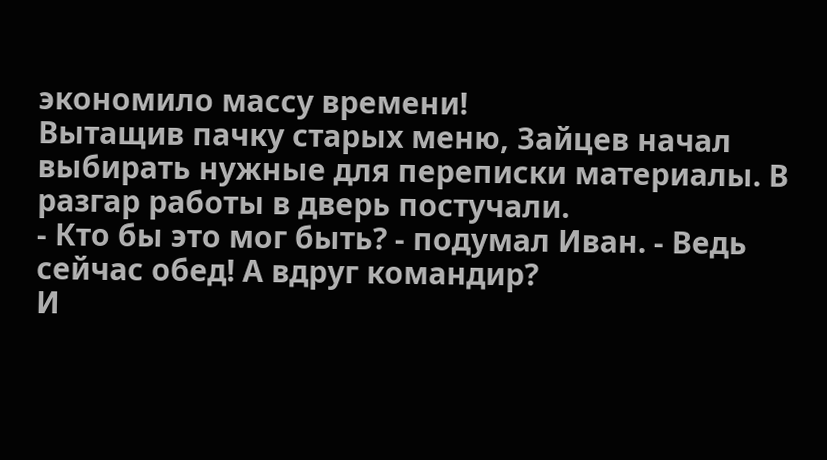экономило массу времени!
Вытащив пачку старых меню, Зайцев начал выбирать нужные для переписки материалы. В разгар работы в дверь постучали.
- Кто бы это мог быть? - подумал Иван. - Ведь сейчас обед! А вдруг командир?
И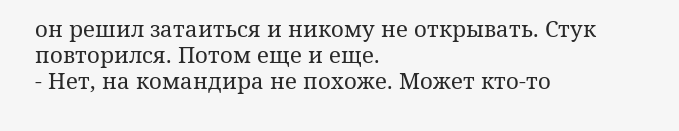он решил затаиться и никому не открывать. Стук повторился. Потом еще и еще.
- Нет, на командира не похоже. Может кто-то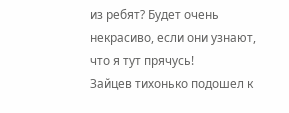из ребят? Будет очень некрасиво, если они узнают, что я тут прячусь!
Зайцев тихонько подошел к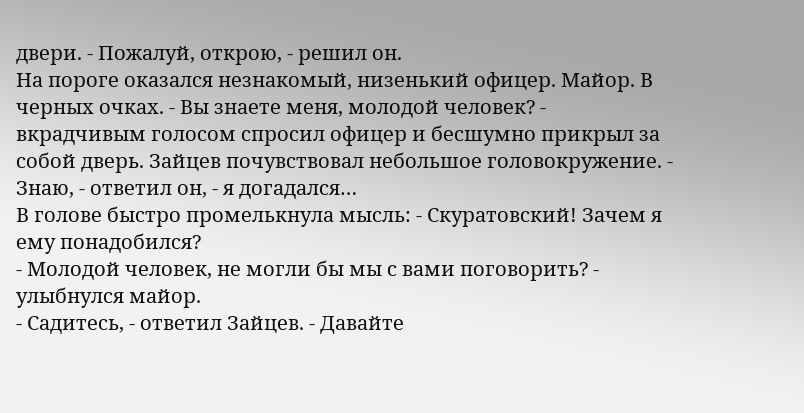двери. - Пожалуй, открою, - решил он.
На пороге оказался незнакомый, низенький офицер. Майор. В черных очках. - Вы знаете меня, молодой человек? - вкрадчивым голосом спросил офицер и бесшумно прикрыл за собой дверь. Зайцев почувствовал небольшое головокружение. - Знаю, - ответил он, - я догадался…
В голове быстро промелькнула мысль: - Скуратовский! Зачем я ему понадобился?
- Молодой человек, не могли бы мы с вами поговорить? - улыбнулся майор.
- Садитесь, - ответил Зайцев. - Давайте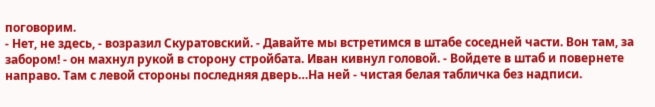поговорим.
- Нет, не здесь, - возразил Скуратовский. - Давайте мы встретимся в штабе соседней части. Вон там, за забором! - он махнул рукой в сторону стройбата. Иван кивнул головой. - Войдете в штаб и повернете направо. Там с левой стороны последняя дверь…На ней - чистая белая табличка без надписи.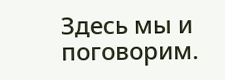Здесь мы и поговорим.